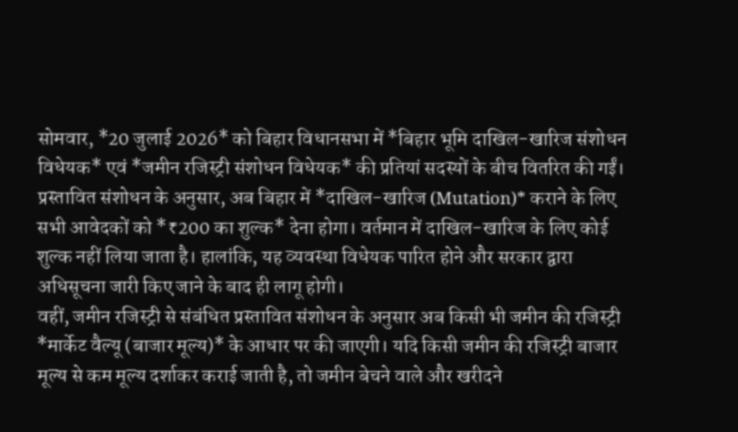सोमवार, *20 जुलाई 2026* को बिहार विधानसभा में *बिहार भूमि दाखिल-खारिज संशोधन विधेयक* एवं *जमीन रजिस्ट्री संशोधन विधेयक* की प्रतियां सदस्यों के बीच वितरित की गईं।
प्रस्तावित संशोधन के अनुसार, अब बिहार में *दाखिल-खारिज (Mutation)* कराने के लिए सभी आवेदकों को *₹200 का शुल्क* देना होगा। वर्तमान में दाखिल-खारिज के लिए कोई शुल्क नहीं लिया जाता है। हालांकि, यह व्यवस्था विधेयक पारित होने और सरकार द्वारा अधिसूचना जारी किए जाने के बाद ही लागू होगी।
वहीं, जमीन रजिस्ट्री से संबंधित प्रस्तावित संशोधन के अनुसार अब किसी भी जमीन की रजिस्ट्री *मार्केट वैल्यू (बाजार मूल्य)* के आधार पर की जाएगी। यदि किसी जमीन की रजिस्ट्री बाजार मूल्य से कम मूल्य दर्शाकर कराई जाती है, तो जमीन बेचने वाले और खरीदने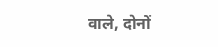वाले, दोनों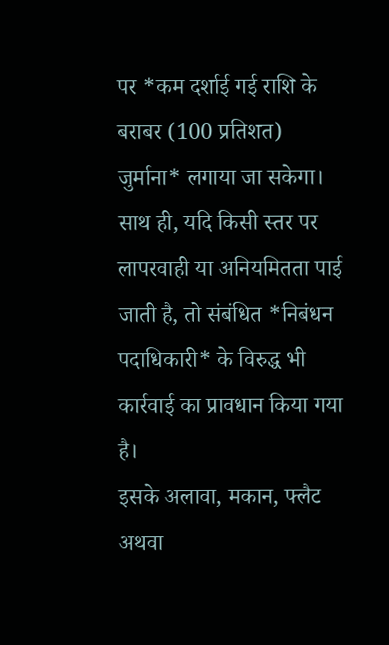पर *कम दर्शाई गई राशि के बराबर (100 प्रतिशत) जुर्माना* लगाया जा सकेगा। साथ ही, यदि किसी स्तर पर लापरवाही या अनियमितता पाई जाती है, तो संबंधित *निबंधन पदाधिकारी* के विरुद्ध भी कार्रवाई का प्रावधान किया गया है।
इसके अलावा, मकान, फ्लैट अथवा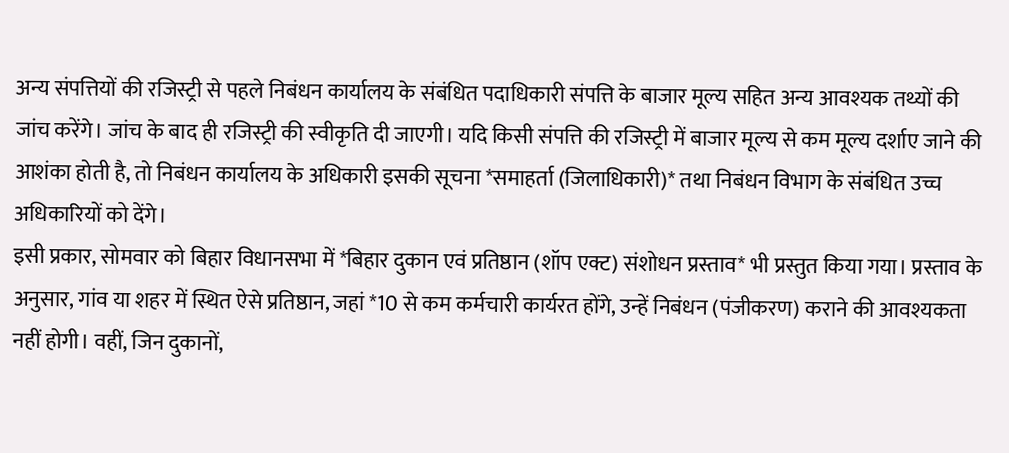अन्य संपत्तियों की रजिस्ट्री से पहले निबंधन कार्यालय के संबंधित पदाधिकारी संपत्ति के बाजार मूल्य सहित अन्य आवश्यक तथ्यों की जांच करेंगे। जांच के बाद ही रजिस्ट्री की स्वीकृति दी जाएगी। यदि किसी संपत्ति की रजिस्ट्री में बाजार मूल्य से कम मूल्य दर्शाए जाने की आशंका होती है, तो निबंधन कार्यालय के अधिकारी इसकी सूचना *समाहर्ता (जिलाधिकारी)* तथा निबंधन विभाग के संबंधित उच्च अधिकारियों को देंगे।
इसी प्रकार, सोमवार को बिहार विधानसभा में *बिहार दुकान एवं प्रतिष्ठान (शॉप एक्ट) संशोधन प्रस्ताव* भी प्रस्तुत किया गया। प्रस्ताव के अनुसार, गांव या शहर में स्थित ऐसे प्रतिष्ठान, जहां *10 से कम कर्मचारी कार्यरत होंगे, उन्हें निबंधन (पंजीकरण) कराने की आवश्यकता नहीं होगी। वहीं, जिन दुकानों,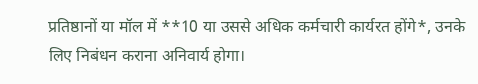प्रतिष्ठानों या मॉल में **10 या उससे अधिक कर्मचारी कार्यरत होंगे*, उनके लिए निबंधन कराना अनिवार्य होगा।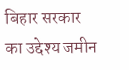बिहार सरकार का उद्देश्य जमीन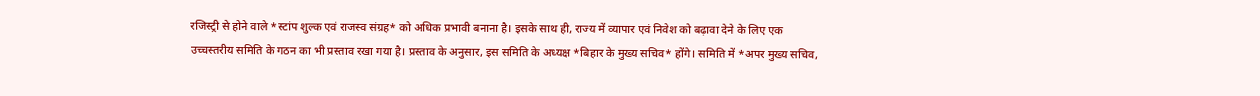रजिस्ट्री से होने वाले *स्टांप शुल्क एवं राजस्व संग्रह* को अधिक प्रभावी बनाना है। इसके साथ ही, राज्य में व्यापार एवं निवेश को बढ़ावा देने के लिए एक उच्चस्तरीय समिति के गठन का भी प्रस्ताव रखा गया है। प्रस्ताव के अनुसार, इस समिति के अध्यक्ष *बिहार के मुख्य सचिव* होंगे। समिति में *अपर मुख्य सचिव,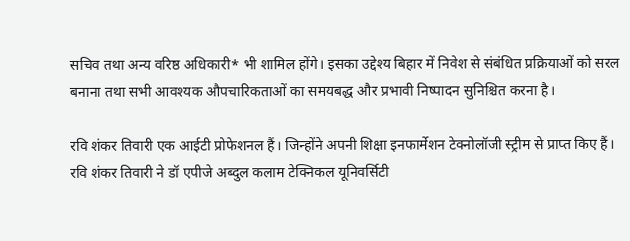सचिव तथा अन्य वरिष्ठ अधिकारी* भी शामिल होंगे। इसका उद्देश्य बिहार में निवेश से संबंधित प्रक्रियाओं को सरल बनाना तथा सभी आवश्यक औपचारिकताओं का समयबद्ध और प्रभावी निष्पादन सुनिश्चित करना है।

रवि शंकर तिवारी एक आईटी प्रोफेशनल हैं। जिन्होंने अपनी शिक्षा इनफार्मेशन टेक्नोलॉजी स्ट्रीम से प्राप्त किए हैं। रवि शंकर तिवारी ने डॉ एपीजे अब्दुल कलाम टेक्निकल यूनिवर्सिटी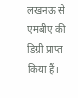लखनऊ से एमबीए की डिग्री प्राप्त किया हैं।